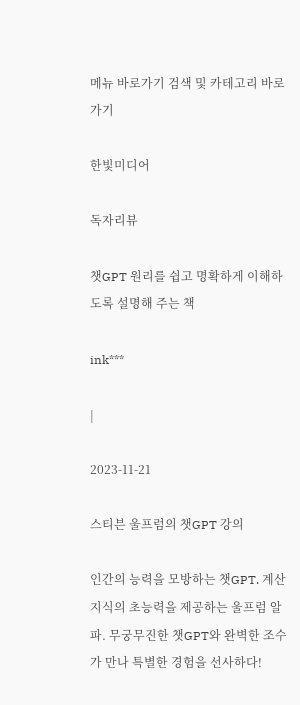메뉴 바로가기 검색 및 카테고리 바로가기

한빛미디어

독자리뷰

챗GPT 원리를 쉽고 명확하게 이해하도록 설명해 주는 책

ink***

|

2023-11-21

스티븐 울프럼의 챗GPT 강의

인간의 능력을 모방하는 챗GPT. 계산 지식의 초능력을 제공하는 울프럼 알파. 무궁무진한 챗GPT와 완벽한 조수가 만나 특별한 경험을 선사하다!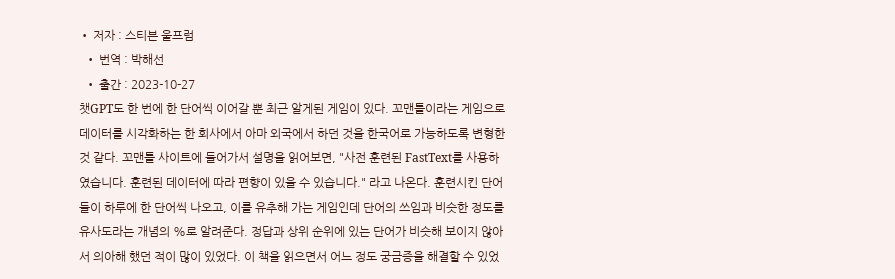• 저자 : 스티븐 울프럼
  • 번역 : 박해선
  • 출간 : 2023-10-27
챗GPT도 한 번에 한 단어씩 이어갈 뿐 최근 알게된 게임이 있다. 꼬맨틀이라는 게임으로 데이터를 시각화하는 한 회사에서 아마 외국에서 하던 것을 한국어로 가능하도록 변형한 것 같다. 꼬맨틀 사이트에 들어가서 설명을 읽어보면, "사전 훈련된 FastText를 사용하였습니다. 훈련된 데이터에 따라 편향이 있을 수 있습니다." 라고 나온다. 훈련시킨 단어들이 하루에 한 단어씩 나오고, 이를 유추해 가는 게임인데 단어의 쓰임과 비슷한 정도를 유사도라는 개념의 %로 알려준다. 정답과 상위 순위에 있는 단어가 비슷해 보이지 않아서 의아해 했던 적이 많이 있었다. 이 책을 읽으면서 어느 정도 궁금증을 해결할 수 있었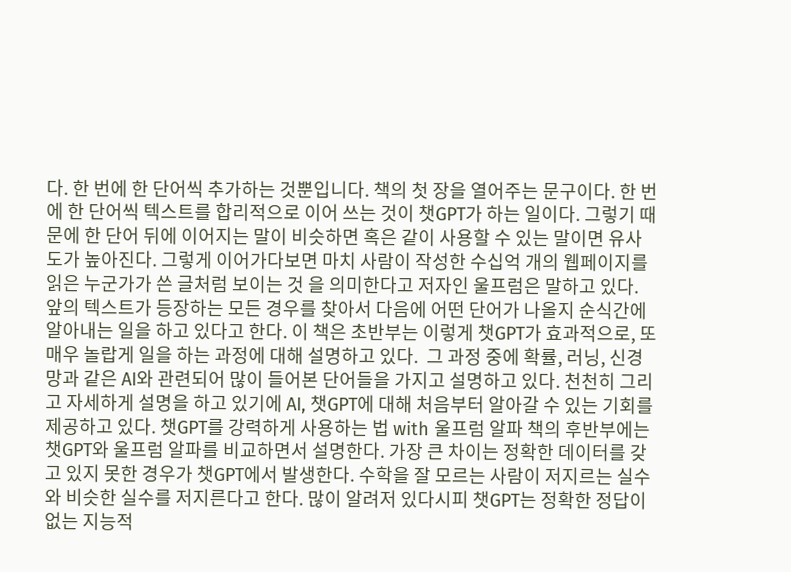다. 한 번에 한 단어씩 추가하는 것뿐입니다. 책의 첫 장을 열어주는 문구이다. 한 번에 한 단어씩 텍스트를 합리적으로 이어 쓰는 것이 챗GPT가 하는 일이다. 그렇기 때문에 한 단어 뒤에 이어지는 말이 비슷하면 혹은 같이 사용할 수 있는 말이면 유사도가 높아진다. 그렇게 이어가다보면 마치 사람이 작성한 수십억 개의 웹페이지를 읽은 누군가가 쓴 글처럼 보이는 것 을 의미한다고 저자인 울프럼은 말하고 있다. 앞의 텍스트가 등장하는 모든 경우를 찾아서 다음에 어떤 단어가 나올지 순식간에 알아내는 일을 하고 있다고 한다. 이 책은 초반부는 이렇게 챗GPT가 효과적으로, 또 매우 놀랍게 일을 하는 과정에 대해 설명하고 있다.  그 과정 중에 확률, 러닝, 신경망과 같은 AI와 관련되어 많이 들어본 단어들을 가지고 설명하고 있다. 천천히 그리고 자세하게 설명을 하고 있기에 AI, 챗GPT에 대해 처음부터 알아갈 수 있는 기회를 제공하고 있다. 챗GPT를 강력하게 사용하는 법 with 울프럼 알파 책의 후반부에는 챗GPT와 울프럼 알파를 비교하면서 설명한다. 가장 큰 차이는 정확한 데이터를 갖고 있지 못한 경우가 챗GPT에서 발생한다. 수학을 잘 모르는 사람이 저지르는 실수와 비슷한 실수를 저지른다고 한다. 많이 알려저 있다시피 챗GPT는 정확한 정답이 없는 지능적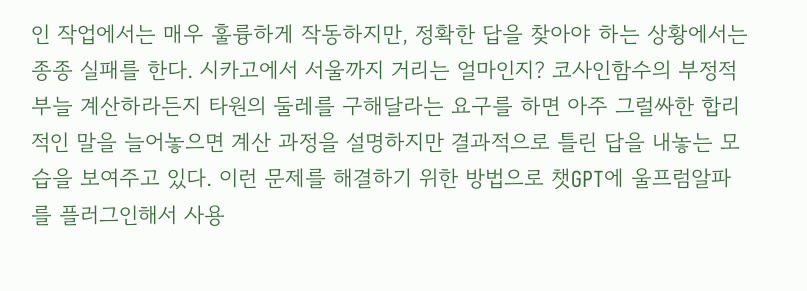인 작업에서는 매우 훌륭하게 작동하지만, 정확한 답을 찾아야 하는 상황에서는 종종 실패를 한다. 시카고에서 서울까지 거리는 얼마인지? 코사인함수의 부정적부늘 계산하라든지 타원의 둘레를 구해달라는 요구를 하면 아주 그럴싸한 합리적인 말을 늘어놓으면 계산 과정을 설명하지만 결과적으로 틀린 답을 내놓는 모습을 보여주고 있다. 이런 문제를 해결하기 위한 방법으로 챗GPT에 울프럼알파를 플러그인해서 사용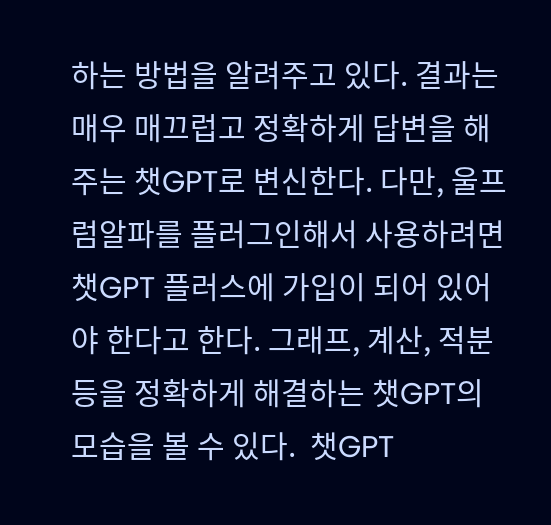하는 방법을 알려주고 있다. 결과는 매우 매끄럽고 정확하게 답변을 해주는 챗GPT로 변신한다. 다만, 울프럼알파를 플러그인해서 사용하려면 챗GPT 플러스에 가입이 되어 있어야 한다고 한다. 그래프, 계산, 적분 등을 정확하게 해결하는 챗GPT의 모습을 볼 수 있다.  챗GPT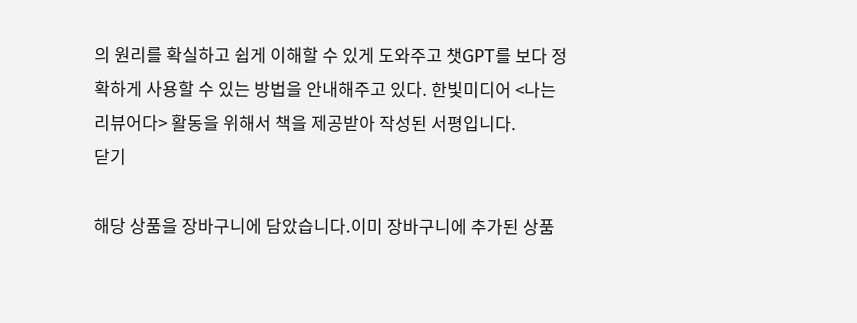의 원리를 확실하고 쉽게 이해할 수 있게 도와주고 챗GPT를 보다 정확하게 사용할 수 있는 방법을 안내해주고 있다. 한빛미디어 <나는 리뷰어다> 활동을 위해서 책을 제공받아 작성된 서평입니다.
닫기

해당 상품을 장바구니에 담았습니다.이미 장바구니에 추가된 상품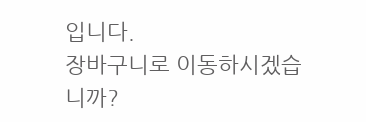입니다.
장바구니로 이동하시겠습니까?